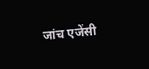जांच एजेंसी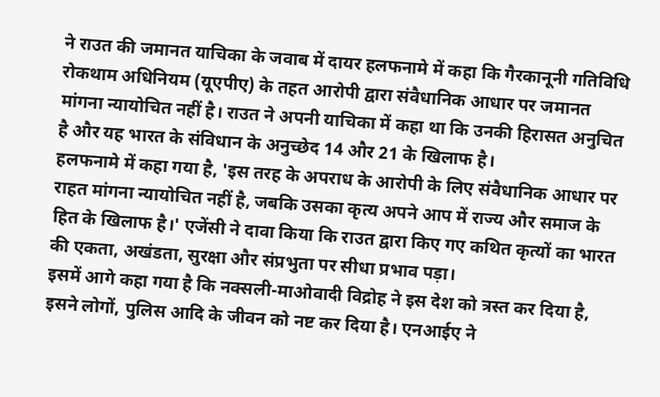ने राउत की जमानत याचिका के जवाब में दायर हलफनामे में कहा कि गैरकानूनी गतिविधि रोकथाम अधिनियम (यूएपीए) के तहत आरोपी द्वारा संवैधानिक आधार पर जमानत मांगना न्यायोचित नहीं है। राउत ने अपनी याचिका में कहा था कि उनकी हिरासत अनुचित है और यह भारत के संविधान के अनुच्छेद 14 और 21 के खिलाफ है।
हलफनामे में कहा गया है, 'इस तरह के अपराध के आरोपी के लिए संवैधानिक आधार पर राहत मांगना न्यायोचित नहीं है, जबकि उसका कृत्य अपने आप में राज्य और समाज के हित के खिलाफ है।' एजेंसी ने दावा किया कि राउत द्वारा किए गए कथित कृत्यों का भारत की एकता, अखंडता, सुरक्षा और संप्रभुता पर सीधा प्रभाव पड़ा।
इसमें आगे कहा गया है कि नक्सली-माओवादी विद्रोह ने इस देश को त्रस्त कर दिया है, इसने लोगों, पुलिस आदि के जीवन को नष्ट कर दिया है। एनआईए ने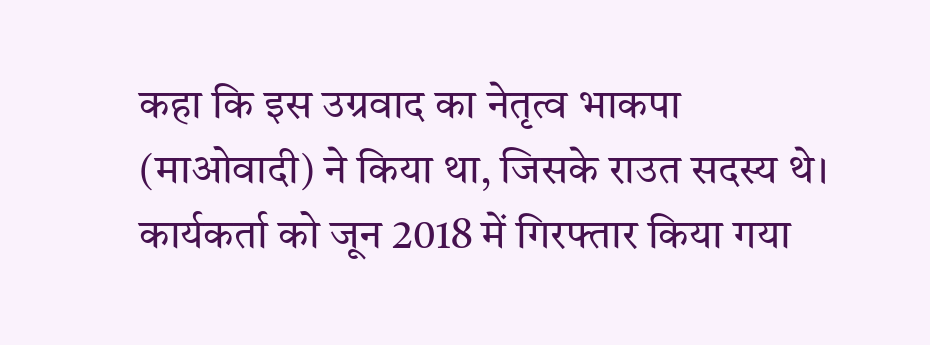कहा कि इस उग्रवाद का नेतृत्व भाकपा (माओवादी) ने किया था, जिसके राउत सदस्य थे। कार्यकर्ता को जून 2018 में गिरफ्तार किया गया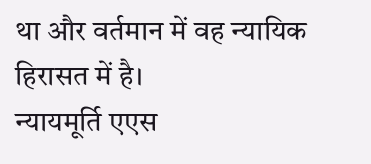था और वर्तमान में वह न्यायिक हिरासत में है।
न्यायमूर्ति एएस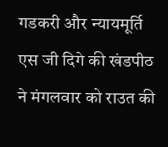गडकरी और न्यायमूर्ति एस जी दिगे की खंडपीठ ने मंगलवार को राउत की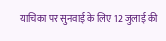याचिका पर सुनवाई के लिए 12 जुलाई की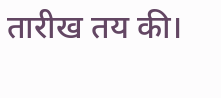तारीख तय की।